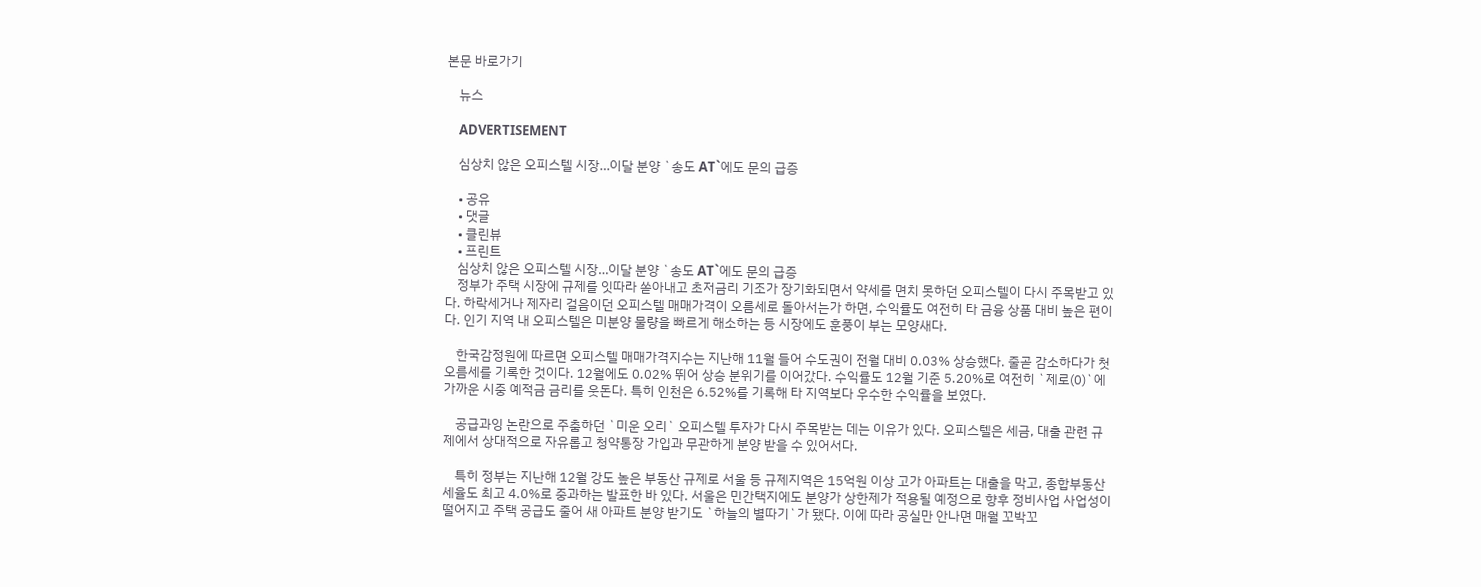본문 바로가기

    뉴스

    ADVERTISEMENT

    심상치 않은 오피스텔 시장…이달 분양 `송도 AT`에도 문의 급증

    • 공유
    • 댓글
    • 클린뷰
    • 프린트
    심상치 않은 오피스텔 시장…이달 분양 `송도 AT`에도 문의 급증
    정부가 주택 시장에 규제를 잇따라 쏟아내고 초저금리 기조가 장기화되면서 약세를 면치 못하던 오피스텔이 다시 주목받고 있다. 하락세거나 제자리 걸음이던 오피스텔 매매가격이 오름세로 돌아서는가 하면, 수익률도 여전히 타 금융 상품 대비 높은 편이다. 인기 지역 내 오피스텔은 미분양 물량을 빠르게 해소하는 등 시장에도 훈풍이 부는 모양새다.

    한국감정원에 따르면 오피스텔 매매가격지수는 지난해 11월 들어 수도권이 전월 대비 0.03% 상승했다. 줄곧 감소하다가 첫 오름세를 기록한 것이다. 12월에도 0.02% 뛰어 상승 분위기를 이어갔다. 수익률도 12월 기준 5.20%로 여전히 `제로(0)`에 가까운 시중 예적금 금리를 웃돈다. 특히 인천은 6.52%를 기록해 타 지역보다 우수한 수익률을 보였다.

    공급과잉 논란으로 주춤하던 `미운 오리` 오피스텔 투자가 다시 주목받는 데는 이유가 있다. 오피스텔은 세금, 대출 관련 규제에서 상대적으로 자유롭고 청약통장 가입과 무관하게 분양 받을 수 있어서다.

    특히 정부는 지난해 12월 강도 높은 부동산 규제로 서울 등 규제지역은 15억원 이상 고가 아파트는 대출을 막고, 종합부동산 세율도 최고 4.0%로 중과하는 발표한 바 있다. 서울은 민간택지에도 분양가 상한제가 적용될 예정으로 향후 정비사업 사업성이 떨어지고 주택 공급도 줄어 새 아파트 분양 받기도 `하늘의 별따기`가 됐다. 이에 따라 공실만 안나면 매월 꼬박꼬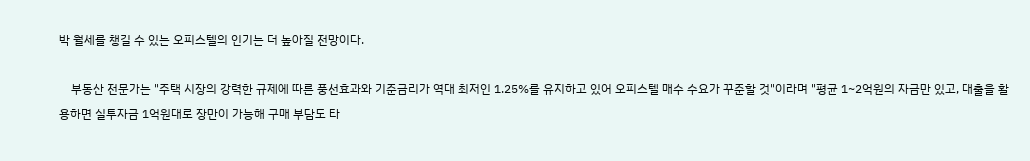박 월세를 챙길 수 있는 오피스텔의 인기는 더 높아질 전망이다.

    부동산 전문가는 "주택 시장의 강력한 규제에 따른 풍선효과와 기준금리가 역대 최저인 1.25%를 유지하고 있어 오피스텔 매수 수요가 꾸준할 것"이라며 "평균 1~2억원의 자금만 있고, 대출을 활용하면 실투자금 1억원대로 장만이 가능해 구매 부담도 타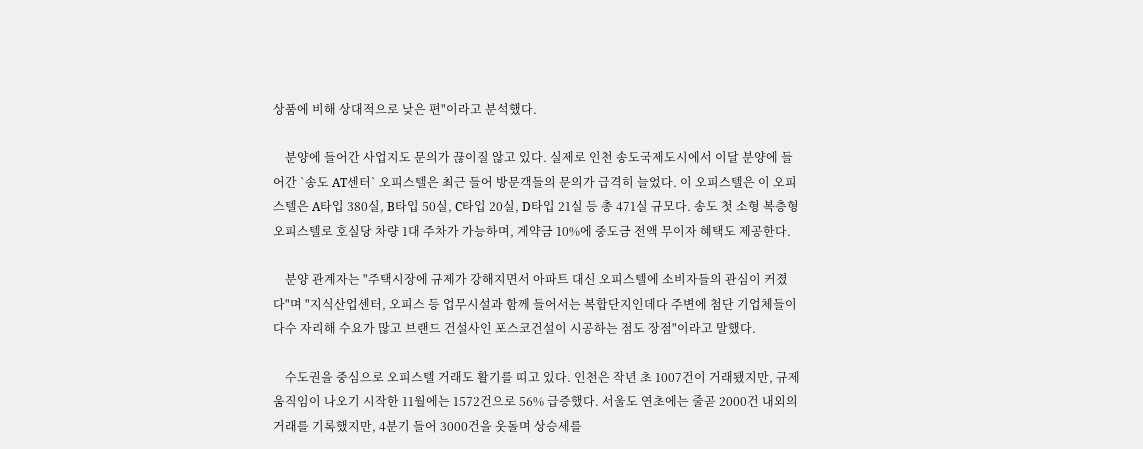상품에 비해 상대적으로 낮은 편"이라고 분석했다.

    분양에 들어간 사업지도 문의가 끊이질 않고 있다. 실제로 인천 송도국제도시에서 이달 분양에 들어간 `송도 AT센터` 오피스텔은 최근 들어 방문객들의 문의가 급격히 늘었다. 이 오피스텔은 이 오피스텔은 A타입 380실, B타입 50실, C타입 20실, D타입 21실 등 총 471실 규모다. 송도 첫 소형 복층형 오피스텔로 호실당 차량 1대 주차가 가능하며, 계약금 10%에 중도금 전액 무이자 혜택도 제공한다.

    분양 관계자는 "주택시장에 규제가 강해지면서 아파트 대신 오피스텔에 소비자들의 관심이 커졌다"며 "지식산업센터, 오피스 등 업무시설과 함께 들어서는 복합단지인데다 주변에 첨단 기업체들이 다수 자리해 수요가 많고 브랜드 건설사인 포스코건설이 시공하는 점도 장점"이라고 말했다.

    수도권을 중심으로 오피스텔 거래도 활기를 띠고 있다. 인천은 작년 초 1007건이 거래됐지만, 규제 움직임이 나오기 시작한 11월에는 1572건으로 56% 급증했다. 서울도 연초에는 줄곧 2000건 내외의 거래를 기록했지만, 4분기 들어 3000건을 웃돌며 상승세를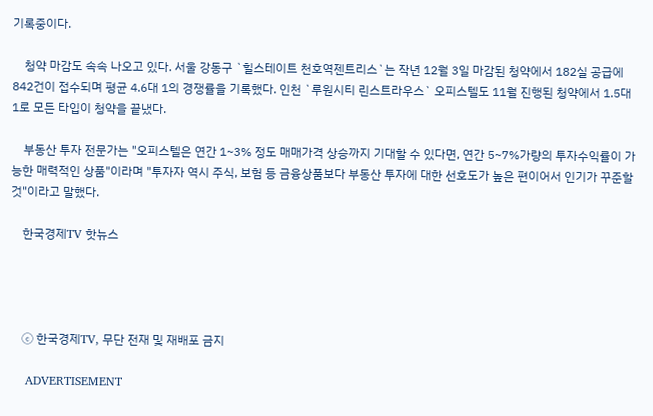기록중이다.

    청약 마감도 속속 나오고 있다. 서울 강동구 `힐스테이트 천호역젠트리스`는 작년 12월 3일 마감된 청약에서 182실 공급에 842건이 접수되며 평균 4.6대 1의 경쟁률을 기록했다. 인천 `루원시티 린스트라우스` 오피스텔도 11월 진행된 청약에서 1.5대 1로 모든 타입이 청약을 끝냈다.

    부동산 투자 전문가는 "오피스텔은 연간 1~3% 정도 매매가격 상승까지 기대할 수 있다면, 연간 5~7%가량의 투자수익률이 가능한 매력적인 상품"이라며 "투자자 역시 주식, 보험 등 금융상품보다 부동산 투자에 대한 선호도가 높은 편이어서 인기가 꾸준할 것"이라고 말했다.

    한국경제TV 핫뉴스




    ⓒ 한국경제TV, 무단 전재 및 재배포 금지

    ADVERTISEMENT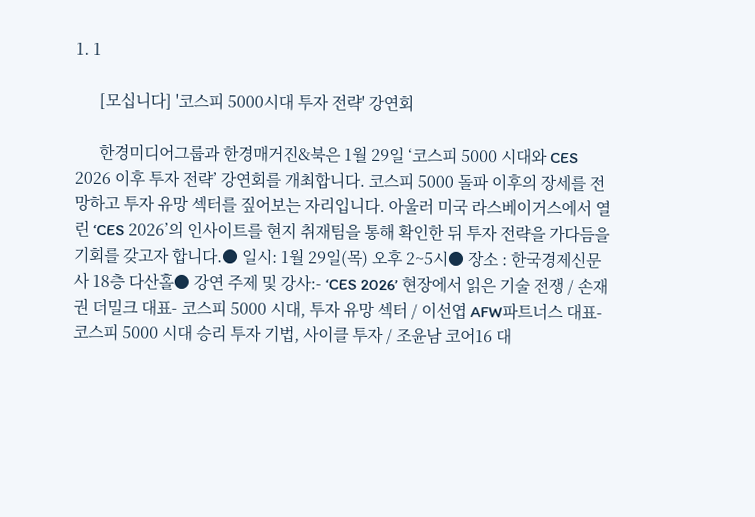1. 1

      [모십니다] '코스피 5000시대 투자 전략' 강연회

      한경미디어그룹과 한경매거진&북은 1월 29일 ‘코스피 5000 시대와 CES 2026 이후 투자 전략’ 강연회를 개최합니다. 코스피 5000 돌파 이후의 장세를 전망하고 투자 유망 섹터를 짚어보는 자리입니다. 아울러 미국 라스베이거스에서 열린 ‘CES 2026’의 인사이트를 현지 취재팀을 통해 확인한 뒤 투자 전략을 가다듬을 기회를 갖고자 합니다.● 일시: 1월 29일(목) 오후 2~5시● 장소 : 한국경제신문사 18층 다산홀● 강연 주제 및 강사:- ‘CES 2026’ 현장에서 읽은 기술 전쟁 / 손재권 더밀크 대표- 코스피 5000 시대, 투자 유망 섹터 / 이선엽 AFW파트너스 대표- 코스피 5000 시대 승리 투자 기법, 사이클 투자 / 조윤남 코어16 대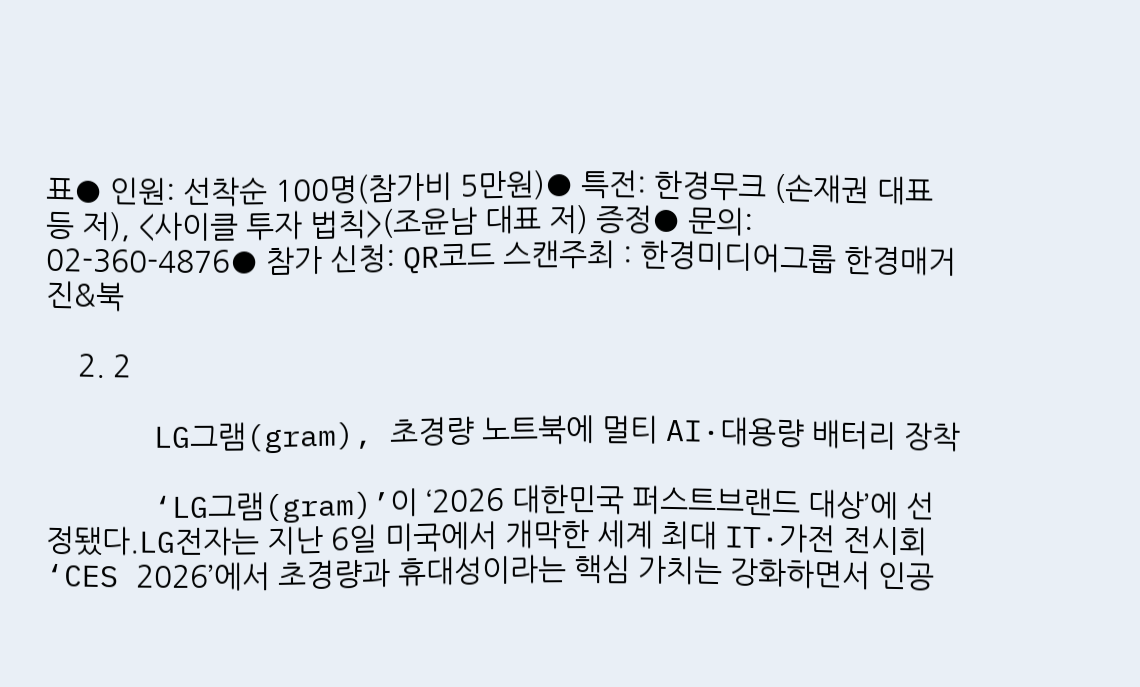표● 인원: 선착순 100명(참가비 5만원)● 특전: 한경무크 (손재권 대표 등 저), <사이클 투자 법칙>(조윤남 대표 저) 증정● 문의: 02-360-4876● 참가 신청: QR코드 스캔주최 : 한경미디어그룹 한경매거진&북

    2. 2

      LG그램(gram), 초경량 노트북에 멀티 AI·대용량 배터리 장착

      ‘LG그램(gram)’이 ‘2026 대한민국 퍼스트브랜드 대상’에 선정됐다.LG전자는 지난 6일 미국에서 개막한 세계 최대 IT·가전 전시회 ‘CES 2026’에서 초경량과 휴대성이라는 핵심 가치는 강화하면서 인공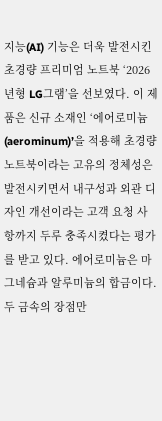지능(AI) 기능은 더욱 발전시킨 초경량 프리미엄 노트북 ‘2026년형 LG그램’을 선보였다. 이 제품은 신규 소재인 ‘에어로미늄(aerominum)’을 적용해 초경량 노트북이라는 고유의 정체성은 발전시키면서 내구성과 외관 디자인 개선이라는 고객 요청 사항까지 두루 충족시켰다는 평가를 받고 있다. 에어로미늄은 마그네슘과 알루미늄의 합금이다. 두 금속의 장점만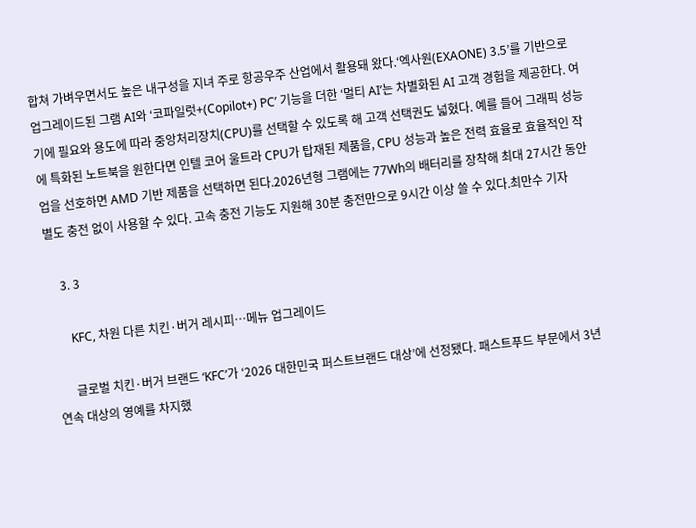합쳐 가벼우면서도 높은 내구성을 지녀 주로 항공우주 산업에서 활용돼 왔다.‘엑사원(EXAONE) 3.5’를 기반으로 업그레이드된 그램 AI와 ‘코파일럿+(Copilot+) PC’ 기능을 더한 ‘멀티 AI’는 차별화된 AI 고객 경험을 제공한다. 여기에 필요와 용도에 따라 중앙처리장치(CPU)를 선택할 수 있도록 해 고객 선택권도 넓혔다. 예를 들어 그래픽 성능에 특화된 노트북을 원한다면 인텔 코어 울트라 CPU가 탑재된 제품을, CPU 성능과 높은 전력 효율로 효율적인 작업을 선호하면 AMD 기반 제품을 선택하면 된다.2026년형 그램에는 77Wh의 배터리를 장착해 최대 27시간 동안 별도 충전 없이 사용할 수 있다. 고속 충전 기능도 지원해 30분 충전만으로 9시간 이상 쓸 수 있다.최만수 기자

    3. 3

      KFC, 차원 다른 치킨·버거 레시피…메뉴 업그레이드

      글로벌 치킨·버거 브랜드 ‘KFC’가 ‘2026 대한민국 퍼스트브랜드 대상’에 선정됐다. 패스트푸드 부문에서 3년 연속 대상의 영예를 차지했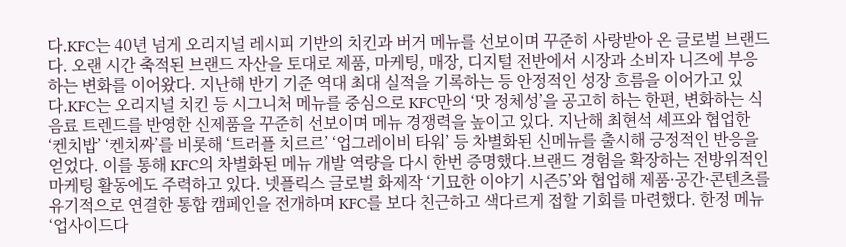다.KFC는 40년 넘게 오리지널 레시피 기반의 치킨과 버거 메뉴를 선보이며 꾸준히 사랑받아 온 글로벌 브랜드다. 오랜 시간 축적된 브랜드 자산을 토대로 제품, 마케팅, 매장, 디지털 전반에서 시장과 소비자 니즈에 부응하는 변화를 이어왔다. 지난해 반기 기준 역대 최대 실적을 기록하는 등 안정적인 성장 흐름을 이어가고 있다.KFC는 오리지널 치킨 등 시그니처 메뉴를 중심으로 KFC만의 ‘맛 정체성’을 공고히 하는 한편, 변화하는 식음료 트렌드를 반영한 신제품을 꾸준히 선보이며 메뉴 경쟁력을 높이고 있다. 지난해 최현석 셰프와 협업한 ‘켄치밥’ ‘켄치짜’를 비롯해 ‘트러플 치르르’ ‘업그레이비 타워’ 등 차별화된 신메뉴를 출시해 긍정적인 반응을 얻었다. 이를 통해 KFC의 차별화된 메뉴 개발 역량을 다시 한번 증명했다.브랜드 경험을 확장하는 전방위적인 마케팅 활동에도 주력하고 있다. 넷플릭스 글로벌 화제작 ‘기묘한 이야기 시즌5’와 협업해 제품·공간·콘텐츠를 유기적으로 연결한 통합 캠페인을 전개하며 KFC를 보다 친근하고 색다르게 접할 기회를 마련했다. 한정 메뉴 ‘업사이드다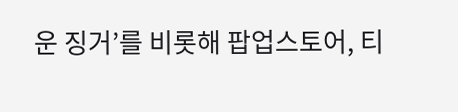운 징거’를 비롯해 팝업스토어, 티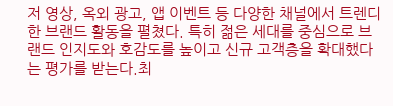저 영상, 옥외 광고, 앱 이벤트 등 다양한 채널에서 트렌디한 브랜드 활동을 펼쳤다. 특히 젊은 세대를 중심으로 브랜드 인지도와 호감도를 높이고 신규 고객층을 확대했다는 평가를 받는다.최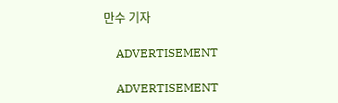만수 기자

    ADVERTISEMENT

    ADVERTISEMENT